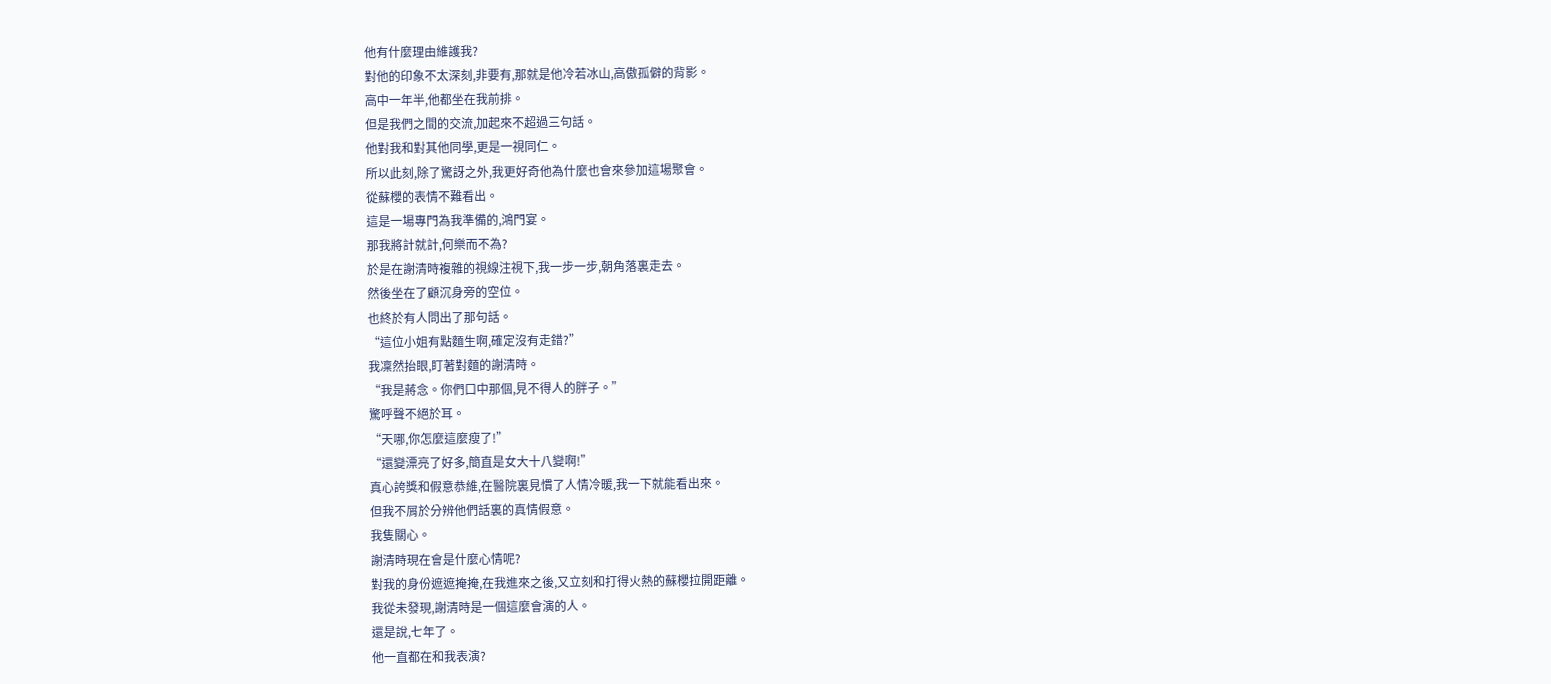他有什麼理由維護我?
對他的印象不太深刻,非要有,那就是他冷若冰山,高傲孤僻的背影。
高中一年半,他都坐在我前排。
但是我們之間的交流,加起來不超過三句話。
他對我和對其他同學,更是一視同仁。
所以此刻,除了驚訝之外,我更好奇他為什麼也會來參加這場聚會。
從蘇櫻的表情不難看出。
這是一場專門為我準備的,鴻門宴。
那我將計就計,何樂而不為?
於是在謝清時複雜的視線注視下,我一步一步,朝角落裏走去。
然後坐在了顧沉身旁的空位。
也終於有人問出了那句話。
“這位小姐有點麵生啊,確定沒有走錯?”
我凜然抬眼,盯著對麵的謝清時。
“我是蔣念。你們口中那個,見不得人的胖子。”
驚呼聲不絕於耳。
“天哪,你怎麼這麼瘦了!”
“還變漂亮了好多,簡直是女大十八變啊!”
真心誇獎和假意恭維,在醫院裏見慣了人情冷暖,我一下就能看出來。
但我不屑於分辨他們話裏的真情假意。
我隻關心。
謝清時現在會是什麼心情呢?
對我的身份遮遮掩掩,在我進來之後,又立刻和打得火熱的蘇櫻拉開距離。
我從未發現,謝清時是一個這麼會演的人。
還是說,七年了。
他一直都在和我表演?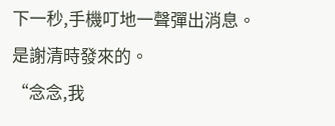下一秒,手機叮地一聲彈出消息。
是謝清時發來的。
“念念,我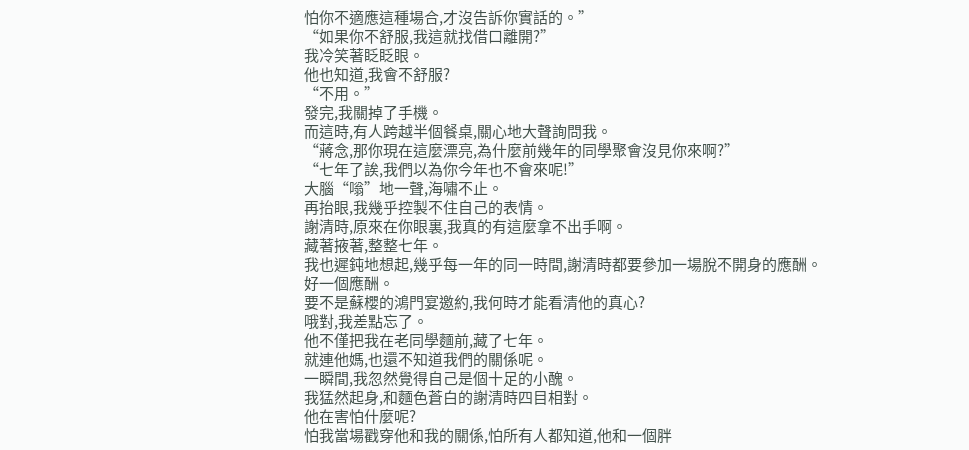怕你不適應這種場合,才沒告訴你實話的。”
“如果你不舒服,我這就找借口離開?”
我冷笑著眨眨眼。
他也知道,我會不舒服?
“不用。”
發完,我關掉了手機。
而這時,有人跨越半個餐桌,關心地大聲詢問我。
“蔣念,那你現在這麼漂亮,為什麼前幾年的同學聚會沒見你來啊?”
“七年了誒,我們以為你今年也不會來呢!”
大腦“嗡”地一聲,海嘯不止。
再抬眼,我幾乎控製不住自己的表情。
謝清時,原來在你眼裏,我真的有這麼拿不出手啊。
藏著掖著,整整七年。
我也遲鈍地想起,幾乎每一年的同一時間,謝清時都要參加一場脫不開身的應酬。
好一個應酬。
要不是蘇櫻的鴻門宴邀約,我何時才能看清他的真心?
哦對,我差點忘了。
他不僅把我在老同學麵前,藏了七年。
就連他媽,也還不知道我們的關係呢。
一瞬間,我忽然覺得自己是個十足的小醜。
我猛然起身,和麵色蒼白的謝清時四目相對。
他在害怕什麼呢?
怕我當場戳穿他和我的關係,怕所有人都知道,他和一個胖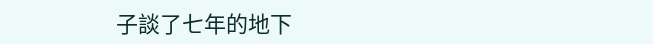子談了七年的地下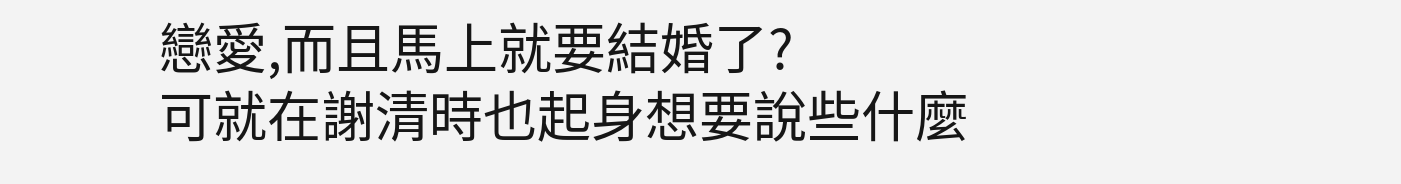戀愛,而且馬上就要結婚了?
可就在謝清時也起身想要說些什麼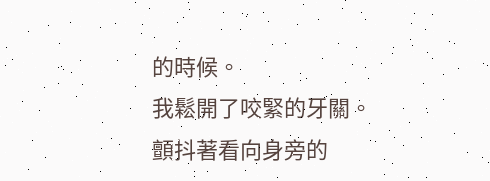的時候。
我鬆開了咬緊的牙關。
顫抖著看向身旁的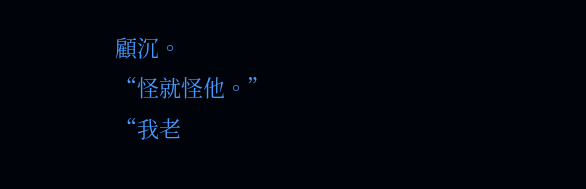顧沉。
“怪就怪他。”
“我老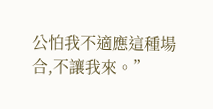公怕我不適應這種場合,不讓我來。”